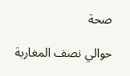صحة

حوالي نصف المغاربة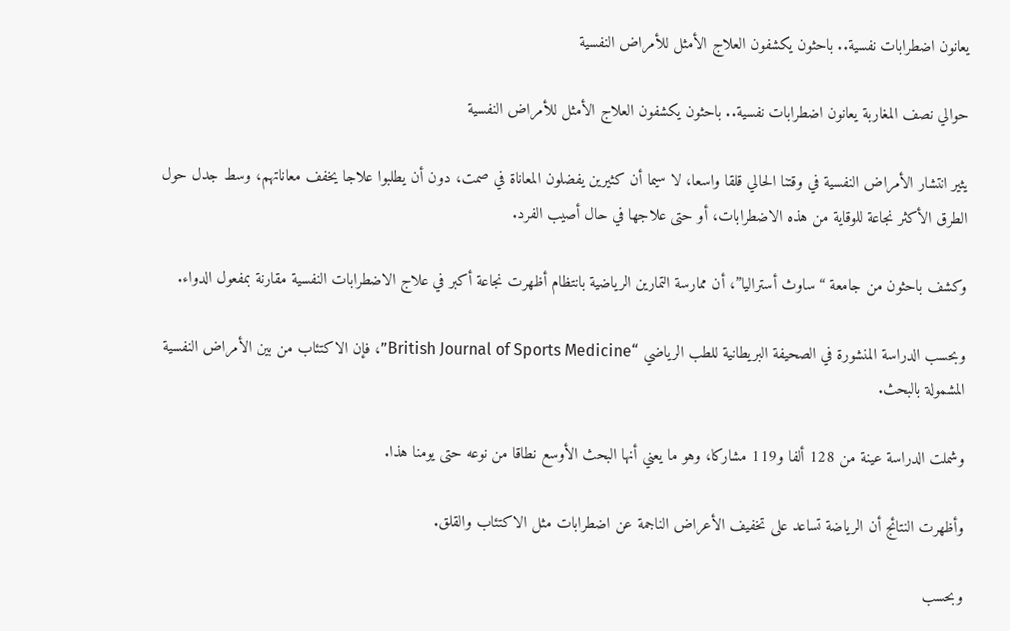يعانون اضطرابات نفسية.. باحثون يكشفون العلاج الأمثل للأمراض النفسية

حوالي نصف المغاربة يعانون اضطرابات نفسية.. باحثون يكشفون العلاج الأمثل للأمراض النفسية

يثير انتشار الأمراض النفسية في وقتنا الحالي قلقا واسعا، لا سيما أن كثيرين يفضلون المعاناة في صمت، دون أن يطلبوا علاجا يخفف معاناتهم، وسط جدل حول الطرق الأكثر نجاعة للوقاية من هذه الاضطرابات، أو حتى علاجها في حال أصيب الفرد.

وكشف باحثون من جامعة “ساوث أستراليا”، أن ممارسة التمارين الرياضية بانتظام أظهرت نجاعة أكبر في علاج الاضطرابات النفسية مقارنة بمفعول الدواء.

وبحسب الدراسة المنشورة في الصحيفة البريطانية للطب الرياضي “British Journal of Sports Medicine”، فإن الاكتئاب من بين الأمراض النفسية المشمولة بالبحث.

وشملت الدراسة عينة من 128 ألفا و119 مشاركا، وهو ما يعني أنها البحث الأوسع نطاقا من نوعه حتى يومنا هذا.

وأظهرت النتائج أن الرياضة تساعد على تخفيف الأعراض الناجمة عن اضطرابات مثل الاكتئاب والقلق.

وبحسب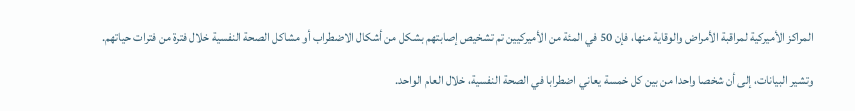المراكز الأميركية لمراقبة الأمراض والوقاية منها، فإن 50 في المئة من الأميركيين تم تشخيص إصابتهم بشكل من أشكال الاضطراب أو مشاكل الصحة النفسية خلال فترة من فترات حياتهم.

وتشير البيانات، إلى أن شخصا واحدا من بين كل خمسة يعاني اضطرابا في الصحة النفسية، خلال العام الواحد.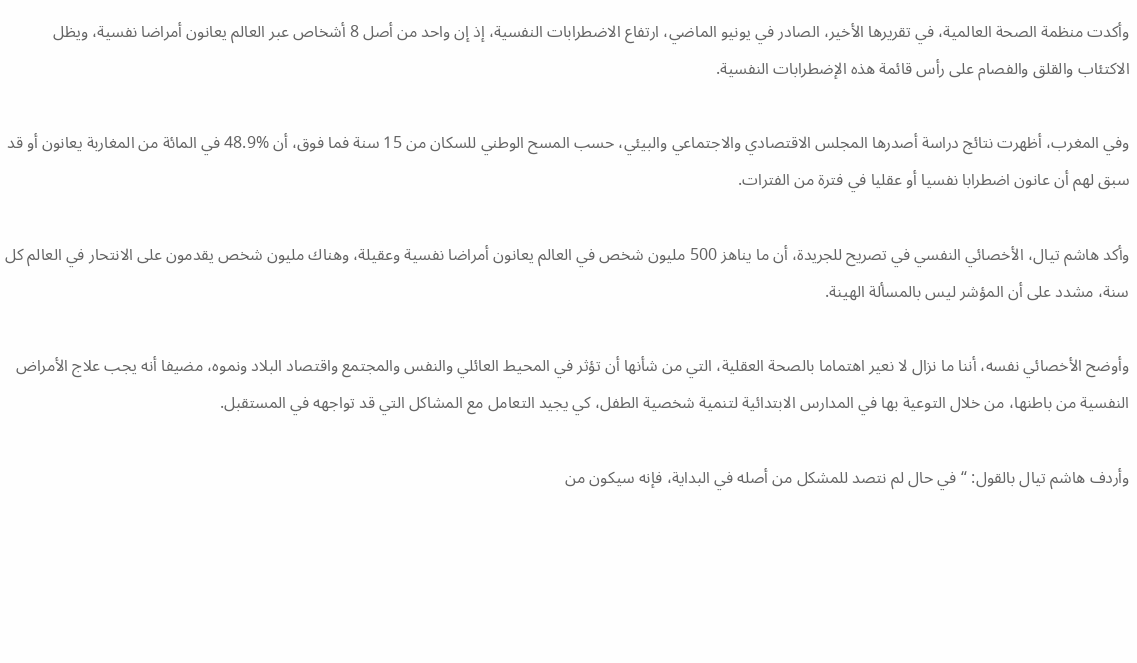وأكدت منظمة الصحة العالمية، في تقريرها الأخير، الصادر في يونيو الماضي، ارتفاع الاضطرابات النفسية، إذ إن واحد من أصل 8 أشخاص عبر العالم يعانون أمراضا نفسية، ويظل الاكتئاب والقلق والفصام على رأس قائمة هذه الإضطرابات النفسية.

وفي المغرب، أظهرت نتائج دراسة أصدرها المجلس الاقتصادي والاجتماعي والبيئي، حسب المسح الوطني للسكان من 15 سنة فما فوق، أن %48.9 في المائة من المغاربة يعانون أو قد سبق لهم أن عانون اضطرابا نفسيا أو عقليا في فترة من الفترات.

وأكد هاشم تيال، الأخصائي النفسي في تصريح للجريدة، أن ما يناهز 500 مليون شخص في العالم يعانون أمراضا نفسية وعقيلة، وهناك مليون شخص يقدمون على الانتحار في العالم كل سنة، مشدد على أن المؤشر ليس بالمسألة الهينة.

وأوضح الأخصائي نفسه، أننا ما نزال لا نعير اهتماما بالصحة العقلية، التي من شأنها أن تؤثر في المحيط العائلي والنفس والمجتمع واقتصاد البلاد ونموه، مضيفا أنه يجب علاج الأمراض النفسية من باطنها، من خلال التوعية بها في المدارس الابتدائية لتنمية شخصية الطفل، كي يجيد التعامل مع المشاكل التي قد تواجهه في المستقبل.

وأردف هاشم تيال بالقول: “في حال لم نتصد للمشكل من أصله في البداية، فإنه سيكون من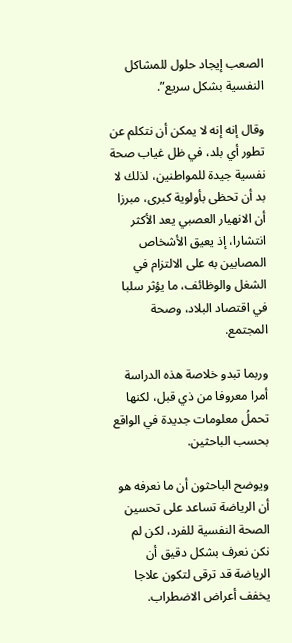الصعب إيجاد حلول للمشاكل النفسية بشكل سريع”.

وقال إنه إنه لا يمكن أن نتكلم عن تطور أي بلد، في ظل غياب صحة نفسية جيدة للمواطنين، لذلك لا بد أن تحظى بأولوية كبرى، مبرزا أن الانهيار العصبي يعد الأكثر انتشارا، إذ يعيق الأشخاص المصابين به على الالتزام في الشغل والوظائف، ما يؤثر سلبا في اقتصاد البلاد، وصحة المجتمع.

وربما تبدو خلاصة هذه الدراسة أمرا معروفا من ذي قبل، لكنها تحملُ معلومات جديدة في الواقع بحسب الباحثين.

ويوضح الباحثون أن ما نعرفه هو أن الرياضة تساعد على تحسين الصحة النفسية للفرد، لكن لم نكن نعرف بشكل دقيق أن الرياضة قد ترقى لتكون علاجا يخفف أعراض الاضطراب.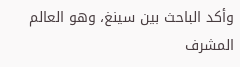وأكد الباحث بين سينغ، وهو العالم المشرف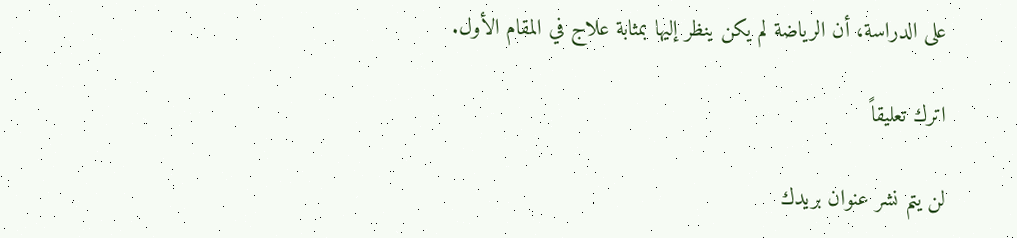على الدراسة، أن الرياضة لم يكن ينظر إليها بمثابة علاج في المقام الأول.

اترك تعليقاً

لن يتم نشر عنوان بريدك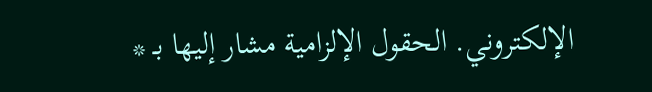الإلكتروني. الحقول الإلزامية مشار إليها بـ *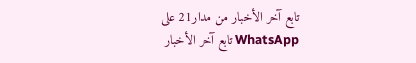تابع آخر الأخبار من مدار21 على WhatsApp تابع آخر الأخبار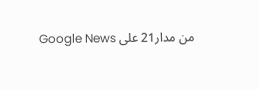من مدار21 على Google News